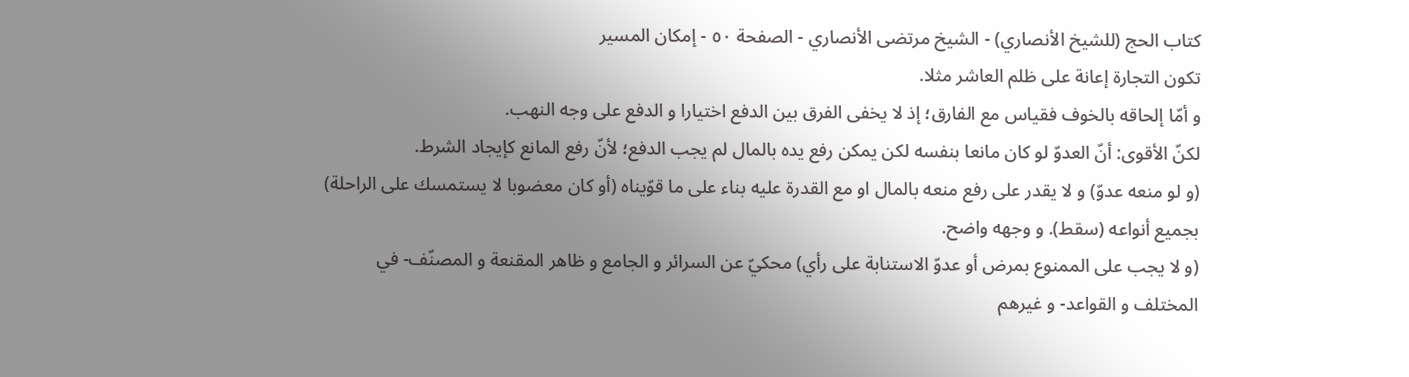كتاب الحج (للشيخ الأنصاري) - الشيخ مرتضى الأنصاري - الصفحة ٥٠ - إمكان المسير
تكون التجارة إعانة على ظلم العاشر مثلا.
و أمّا إلحاقه بالخوف فقياس مع الفارق؛ إذ لا يخفى الفرق بين الدفع اختيارا و الدفع على وجه النهب.
لكنّ الأقوى: أنّ العدوّ لو كان مانعا بنفسه لكن يمكن رفع يده بالمال لم يجب الدفع؛ لأنّ رفع المانع كإيجاد الشرط.
(و لو منعه عدوّ) و لا يقدر على رفع منعه بالمال او مع القدرة عليه بناء على ما قوّيناه (أو كان معضوبا لا يستمسك على الراحلة) بجميع أنواعه (سقط). و وجهه واضح.
(و لا يجب على الممنوع بمرض أو عدوّ الاستنابة على رأي) محكيّ عن السرائر و الجامع و ظاهر المقنعة و المصنّف- في المختلف و القواعد- و غيرهم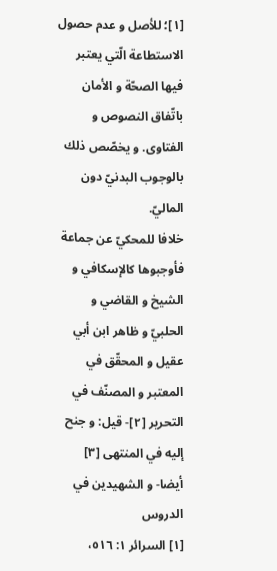[١]؛ للأصل و عدم حصول الاستطاعة الّتي يعتبر فيها الصحّة و الأمان باتّفاق النصوص و الفتاوى. و يخصّص ذلك بالوجوب البدنيّ دون الماليّ.
خلافا للمحكيّ عن جماعة فأوجبوها كالإسكافي و الشيخ و القاضي و الحلبيّ و ظاهر ابن أبي عقيل و المحقّق في المعتبر و المصنّف في التحرير [٢]- قيل: و جنح إليه في المنتهى [٣] أيضا- و الشهيدين في الدروس
[١] السرائر ١: ٥١٦،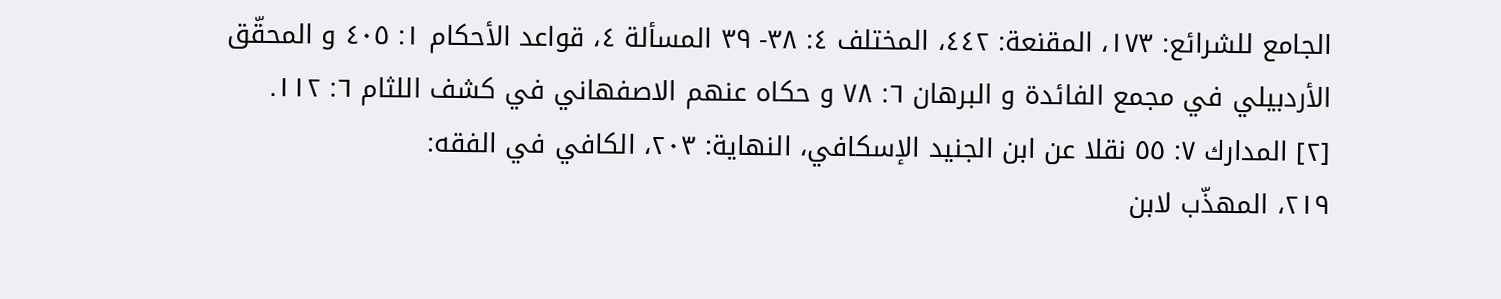الجامع للشرائع: ١٧٣، المقنعة: ٤٤٢، المختلف ٤: ٣٨- ٣٩ المسألة ٤، قواعد الأحكام ١: ٤٠٥ و المحقّق الأردبيلي في مجمع الفائدة و البرهان ٦: ٧٨ و حكاه عنهم الاصفهاني في كشف اللثام ٦: ١١٢.
[٢] المدارك ٧: ٥٥ نقلا عن ابن الجنيد الإسكافي، النهاية: ٢٠٣، الكافي في الفقه:
٢١٩، المهذّب لابن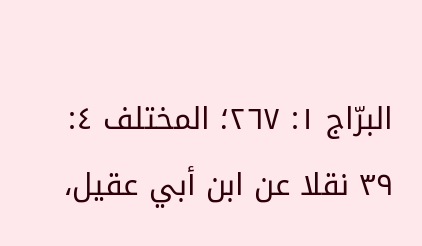البرّاج ١: ٢٦٧؛ المختلف ٤: ٣٩ نقلا عن ابن أبي عقيل،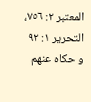المعتبر ٢: ٧٥٦، التحرير ١: ٩٢ و حكاه عنهم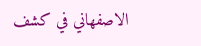الاصفهاني في كشف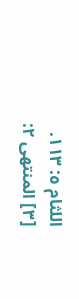اللثام ٥: ١١٣.
[٣] المنتهى ٢: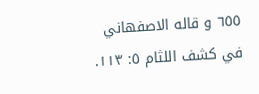٦٥٥ و قاله الاصفهاني في كشف اللثام ٥: ١١٣.